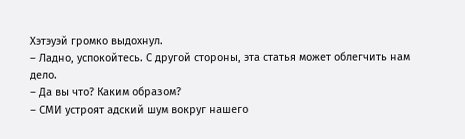Хэтэуэй громко выдохнул.
– Ладно, успокойтесь. С другой стороны, эта статья может облегчить нам дело.
– Да вы что? Каким образом?
– СМИ устроят адский шум вокруг нашего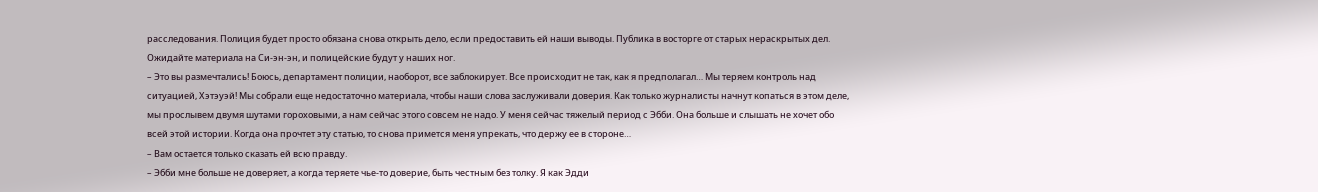расследования. Полиция будет просто обязана снова открыть дело, если предоставить ей наши выводы. Публика в восторге от старых нераскрытых дел. Ожидайте материала на Си-эн-эн, и полицейские будут у наших ног.
– Это вы размечтались! Боюсь, департамент полиции, наоборот, все заблокирует. Все происходит не так, как я предполагал… Мы теряем контроль над ситуацией, Хэтэуэй! Мы собрали еще недостаточно материала, чтобы наши слова заслуживали доверия. Как только журналисты начнут копаться в этом деле, мы прослывем двумя шутами гороховыми, а нам сейчас этого совсем не надо. У меня сейчас тяжелый период с Эбби. Она больше и слышать не хочет обо всей этой истории. Когда она прочтет эту статью, то снова примется меня упрекать, что держу ее в стороне…
– Вам остается только сказать ей всю правду.
– Эбби мне больше не доверяет, а когда теряете чье-то доверие, быть честным без толку. Я как Эдди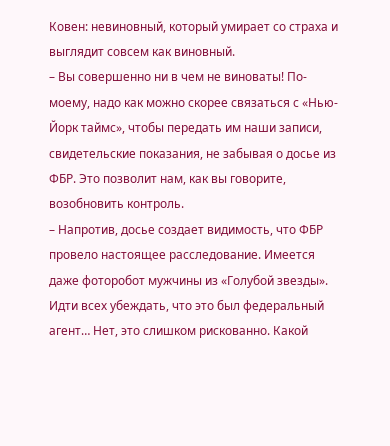Ковен: невиновный, который умирает со страха и выглядит совсем как виновный.
– Вы совершенно ни в чем не виноваты! По-моему, надо как можно скорее связаться с «Нью-Йорк таймс», чтобы передать им наши записи, свидетельские показания, не забывая о досье из ФБР. Это позволит нам, как вы говорите, возобновить контроль.
– Напротив, досье создает видимость, что ФБР провело настоящее расследование. Имеется даже фоторобот мужчины из «Голубой звезды». Идти всех убеждать, что это был федеральный агент… Нет, это слишком рискованно. Какой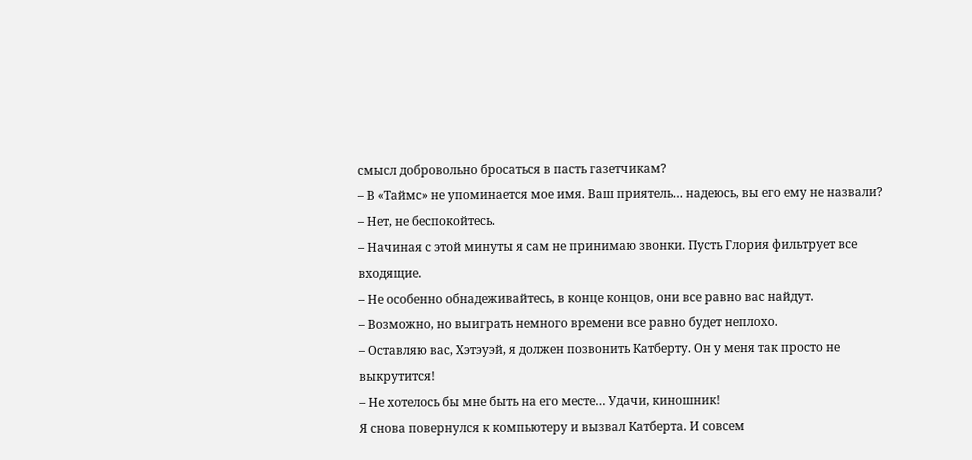смысл добровольно бросаться в пасть газетчикам?
– В «Таймс» не упоминается мое имя. Ваш приятель… надеюсь, вы его ему не назвали?
– Нет, не беспокойтесь.
– Начиная с этой минуты я сам не принимаю звонки. Пусть Глория фильтрует все входящие.
– Не особенно обнадеживайтесь, в конце концов, они все равно вас найдут.
– Возможно, но выиграть немного времени все равно будет неплохо.
– Оставляю вас, Хэтэуэй, я должен позвонить Катберту. Он у меня так просто не выкрутится!
– Не хотелось бы мне быть на его месте… Удачи, киношник!
Я снова повернулся к компьютеру и вызвал Катберта. И совсем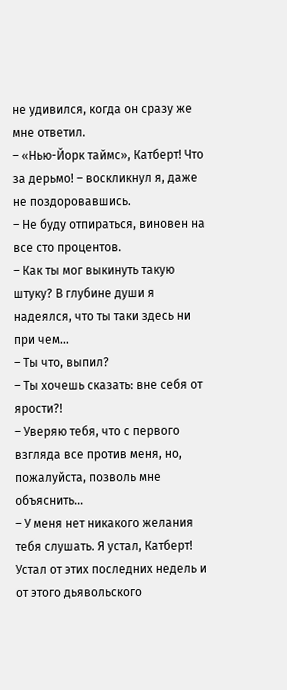не удивился, когда он сразу же мне ответил.
– «Нью-Йорк таймс», Катберт! Что за дерьмо! – воскликнул я, даже не поздоровавшись.
– Не буду отпираться, виновен на все сто процентов.
– Как ты мог выкинуть такую штуку? В глубине души я надеялся, что ты таки здесь ни при чем…
– Ты что, выпил?
– Ты хочешь сказать: вне себя от ярости?!
– Уверяю тебя, что с первого взгляда все против меня, но, пожалуйста, позволь мне объяснить…
– У меня нет никакого желания тебя слушать. Я устал, Катберт! Устал от этих последних недель и от этого дьявольского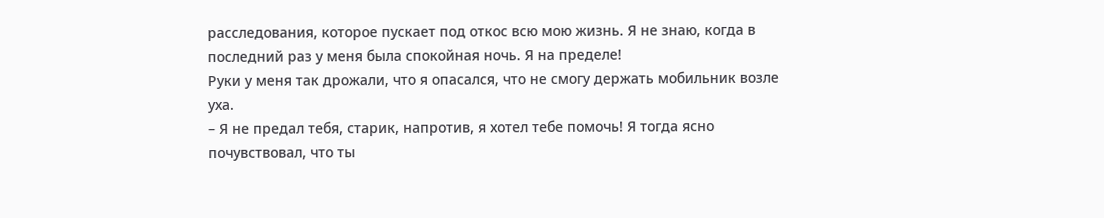расследования, которое пускает под откос всю мою жизнь. Я не знаю, когда в последний раз у меня была спокойная ночь. Я на пределе!
Руки у меня так дрожали, что я опасался, что не смогу держать мобильник возле уха.
– Я не предал тебя, старик, напротив, я хотел тебе помочь! Я тогда ясно почувствовал, что ты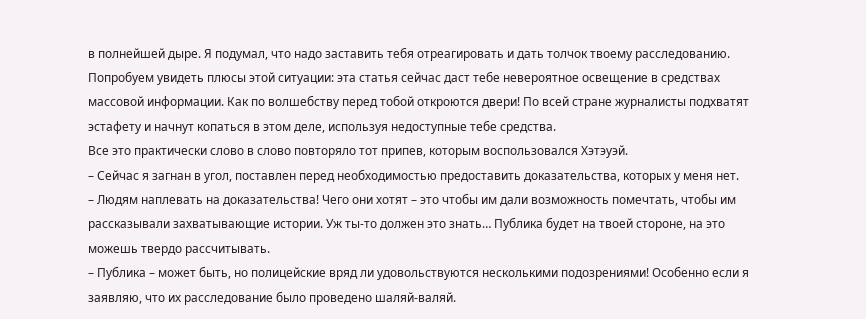в полнейшей дыре. Я подумал, что надо заставить тебя отреагировать и дать толчок твоему расследованию. Попробуем увидеть плюсы этой ситуации: эта статья сейчас даст тебе невероятное освещение в средствах массовой информации. Как по волшебству перед тобой откроются двери! По всей стране журналисты подхватят эстафету и начнут копаться в этом деле, используя недоступные тебе средства.
Все это практически слово в слово повторяло тот припев, которым воспользовался Хэтэуэй.
– Сейчас я загнан в угол, поставлен перед необходимостью предоставить доказательства, которых у меня нет.
– Людям наплевать на доказательства! Чего они хотят – это чтобы им дали возможность помечтать, чтобы им рассказывали захватывающие истории. Уж ты-то должен это знать… Публика будет на твоей стороне, на это можешь твердо рассчитывать.
– Публика – может быть, но полицейские вряд ли удовольствуются несколькими подозрениями! Особенно если я заявляю, что их расследование было проведено шаляй-валяй.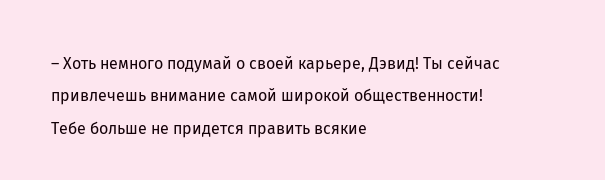– Хоть немного подумай о своей карьере, Дэвид! Ты сейчас привлечешь внимание самой широкой общественности! Тебе больше не придется править всякие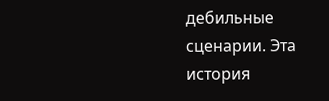дебильные сценарии. Эта история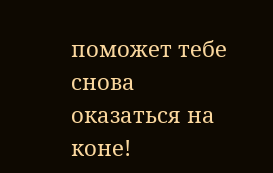поможет тебе снова оказаться на коне!